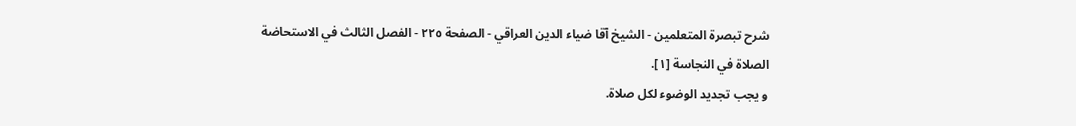شرح تبصرة المتعلمين - الشيخ آقا ضياء الدين العراقي - الصفحة ٢٢٥ - الفصل الثالث في الاستحاضة
الصلاة في النجاسة [١].
و يجب تجديد الوضوء لكل صلاة.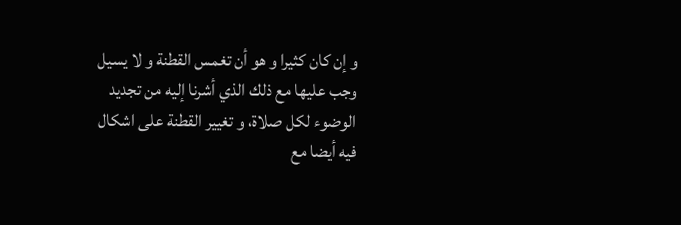و إن كان كثيرا و هو أن تغمس القطنة و لا يسيل وجب عليها مع ذلك الذي أشرنا إليه من تجديد الوضوء لكل صلاة، و تغيير القطنة على اشكال فيه أيضا مع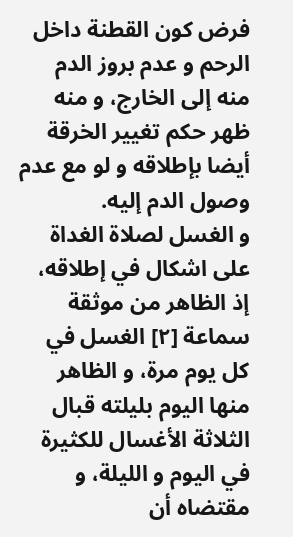فرض كون القطنة داخل الرحم و عدم بروز الدم منه إلى الخارج، و منه ظهر حكم تغيير الخرقة أيضا بإطلاقه و لو مع عدم وصول الدم إليه.
و الغسل لصلاة الغداة على اشكال في إطلاقه، إذ الظاهر من موثقة سماعة [٢] الغسل في كل يوم مرة، و الظاهر منها اليوم بليلته قبال الثلاثة الأغسال للكثيرة في اليوم و الليلة، و مقتضاه أن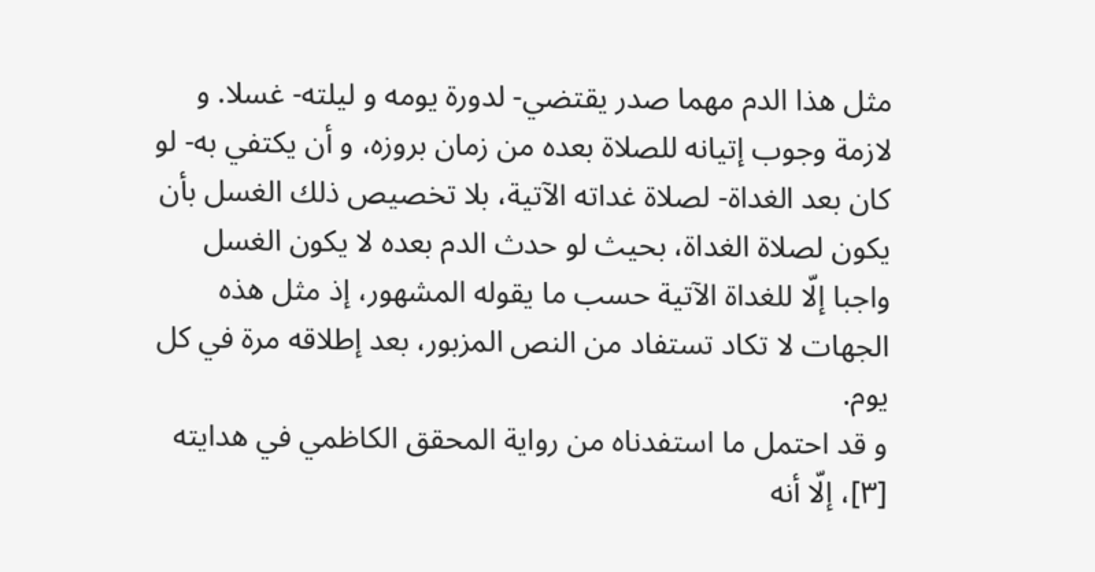مثل هذا الدم مهما صدر يقتضي- لدورة يومه و ليلته- غسلا. و لازمة وجوب إتيانه للصلاة بعده من زمان بروزه، و أن يكتفي به- لو كان بعد الغداة- لصلاة غداته الآتية، بلا تخصيص ذلك الغسل بأن يكون لصلاة الغداة، بحيث لو حدث الدم بعده لا يكون الغسل واجبا إلّا للغداة الآتية حسب ما يقوله المشهور، إذ مثل هذه الجهات لا تكاد تستفاد من النص المزبور، بعد إطلاقه مرة في كل يوم.
و قد احتمل ما استفدناه من رواية المحقق الكاظمي في هدايته [٣]، إلّا أنه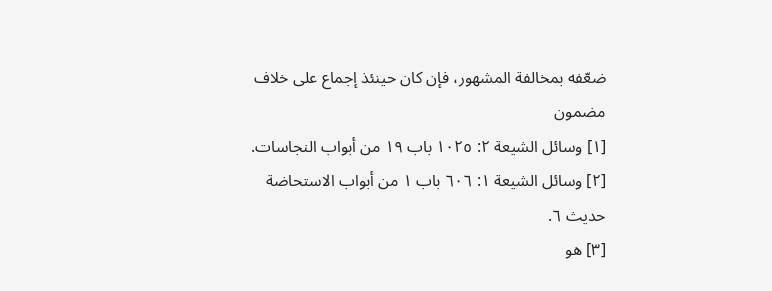ضعّفه بمخالفة المشهور، فإن كان حينئذ إجماع على خلاف مضمون
[١] وسائل الشيعة ٢: ١٠٢٥ باب ١٩ من أبواب النجاسات.
[٢] وسائل الشيعة ١: ٦٠٦ باب ١ من أبواب الاستحاضة حديث ٦.
[٣] هو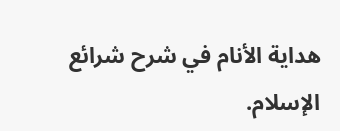هداية الأنام في شرح شرائع الإسلام.